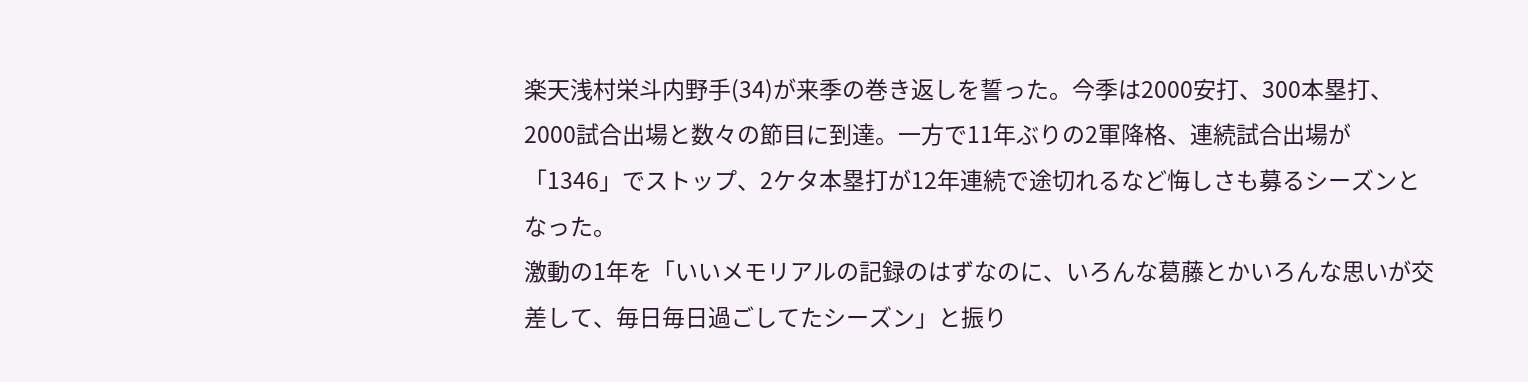楽天浅村栄斗内野手(34)が来季の巻き返しを誓った。今季は2000安打、300本塁打、2000試合出場と数々の節目に到達。一方で11年ぶりの2軍降格、連続試合出場が「1346」でストップ、2ケタ本塁打が12年連続で途切れるなど悔しさも募るシーズンとなった。
激動の1年を「いいメモリアルの記録のはずなのに、いろんな葛藤とかいろんな思いが交差して、毎日毎日過ごしてたシーズン」と振り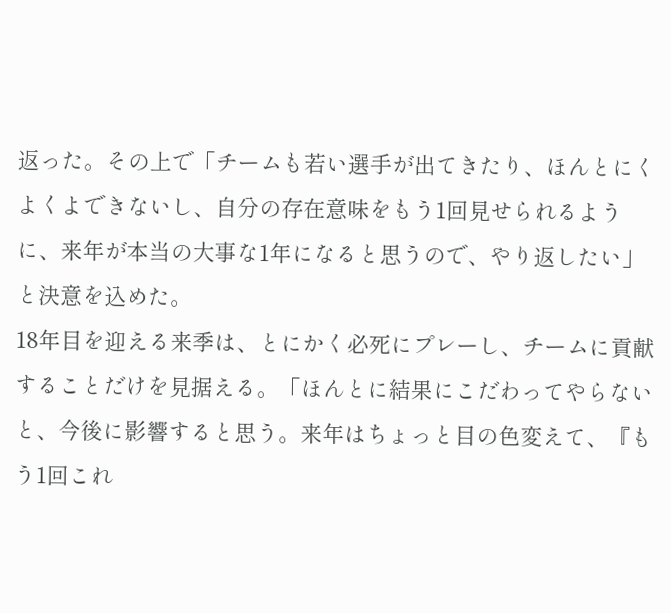返った。その上で「チームも若い選手が出てきたり、ほんとにくよくよできないし、自分の存在意味をもう1回見せられるように、来年が本当の大事な1年になると思うので、やり返したい」と決意を込めた。
18年目を迎える来季は、とにかく必死にプレーし、チームに貢献することだけを見据える。「ほんとに結果にこだわってやらないと、今後に影響すると思う。来年はちょっと目の色変えて、『もう1回これ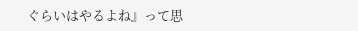ぐらいはやるよね』って思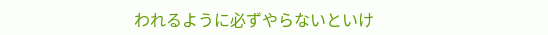われるように必ずやらないといけ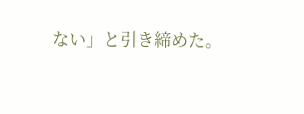ない」と引き締めた。